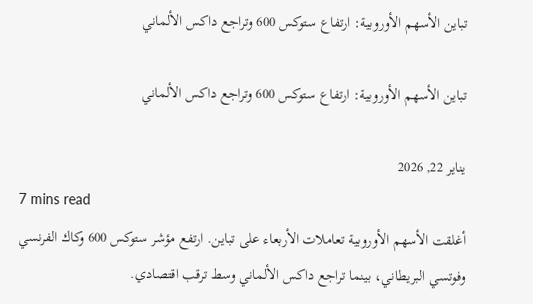تباين الأسهم الأوروبية: ارتفاع ستوكس 600 وتراجع داكس الألماني

تباين الأسهم الأوروبية: ارتفاع ستوكس 600 وتراجع داكس الألماني

يناير 22, 2026
7 mins read
أغلقت الأسهم الأوروبية تعاملات الأربعاء على تباين. ارتفع مؤشر ستوكس 600 وكاك الفرنسي وفوتسي البريطاني، بينما تراجع داكس الألماني وسط ترقب اقتصادي.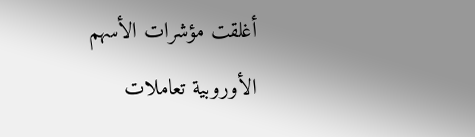أغلقت مؤشرات الأسهم الأوروبية تعاملات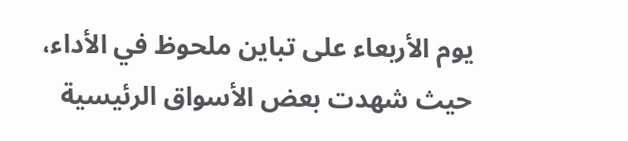يوم الأربعاء على تباين ملحوظ في الأداء، حيث شهدت بعض الأسواق الرئيسية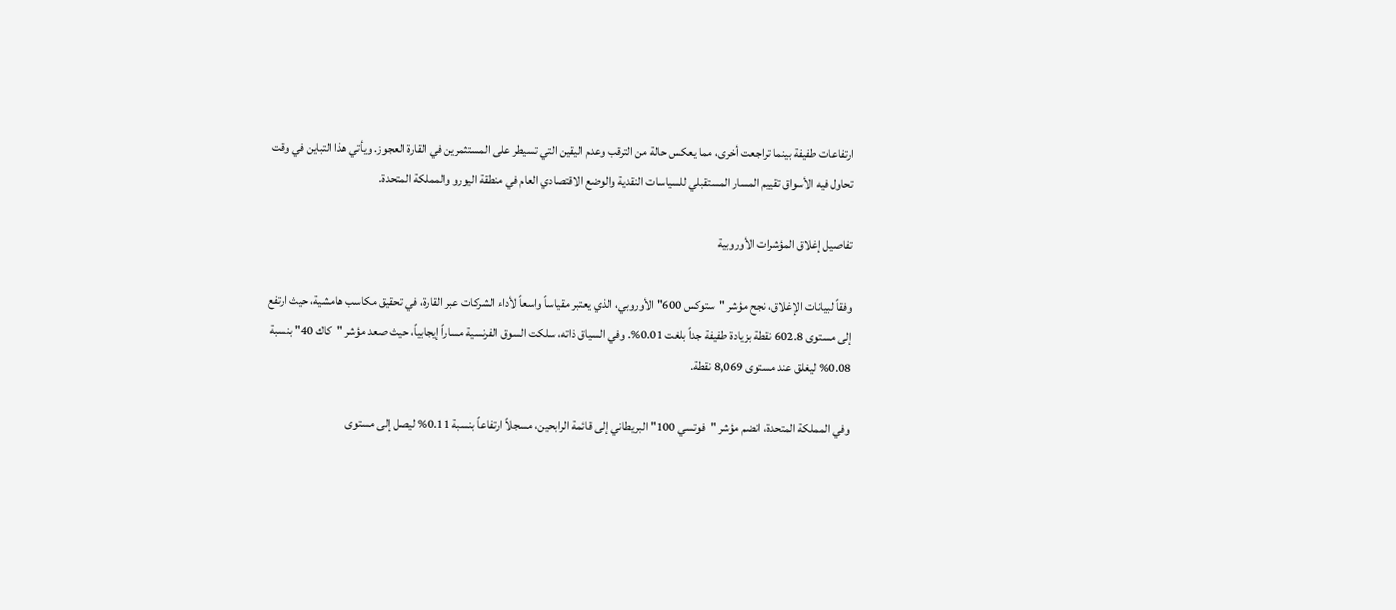ارتفاعات طفيفة بينما تراجعت أخرى، مما يعكس حالة من الترقب وعدم اليقين التي تسيطر على المستثمرين في القارة العجوز. ويأتي هذا التباين في وقت تحاول فيه الأسواق تقييم المسار المستقبلي للسياسات النقدية والوضع الاقتصادي العام في منطقة اليورو والمملكة المتحدة.

تفاصيل إغلاق المؤشرات الأوروبية

وفقاً لبيانات الإغلاق، نجح مؤشر "ستوكس 600" الأوروبي، الذي يعتبر مقياساً واسعاً لأداء الشركات عبر القارة، في تحقيق مكاسب هامشية، حيث ارتفع إلى مستوى 602.8 نقطة بزيادة طفيفة جداً بلغت 0.01%. وفي السياق ذاته، سلكت السوق الفرنسية مساراً إيجابياً، حيث صعد مؤشر "كاك 40" بنسبة 0.08% ليغلق عند مستوى 8,069 نقطة.

وفي المملكة المتحدة، انضم مؤشر "فوتسي 100" البريطاني إلى قائمة الرابحين، مسجلاً ارتفاعاً بنسبة 0.11% ليصل إلى مستوى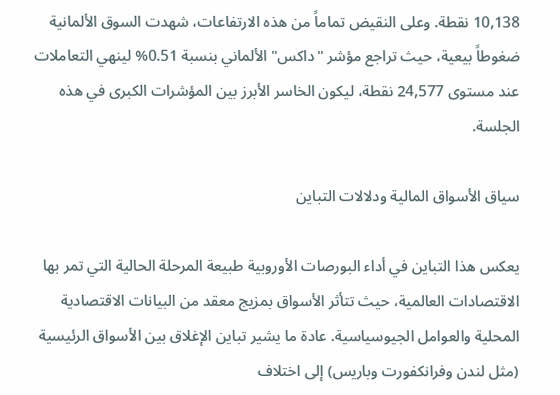10,138 نقطة. وعلى النقيض تماماً من هذه الارتفاعات، شهدت السوق الألمانية ضغوطاً بيعية، حيث تراجع مؤشر "داكس" الألماني بنسبة 0.51% لينهي التعاملات عند مستوى 24,577 نقطة، ليكون الخاسر الأبرز بين المؤشرات الكبرى في هذه الجلسة.

سياق الأسواق المالية ودلالات التباين

يعكس هذا التباين في أداء البورصات الأوروبية طبيعة المرحلة الحالية التي تمر بها الاقتصادات العالمية، حيث تتأثر الأسواق بمزيج معقد من البيانات الاقتصادية المحلية والعوامل الجيوسياسية. عادة ما يشير تباين الإغلاق بين الأسواق الرئيسية (مثل لندن وفرانكفورت وباريس) إلى اختلاف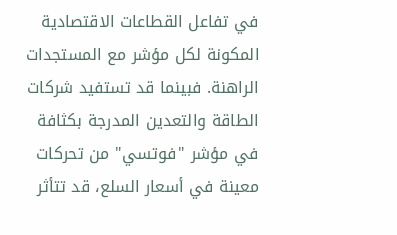في تفاعل القطاعات الاقتصادية المكونة لكل مؤشر مع المستجدات الراهنة. فبينما قد تستفيد شركات الطاقة والتعدين المدرجة بكثافة في مؤشر "فوتسي" من تحركات معينة في أسعار السلع، قد تتأثر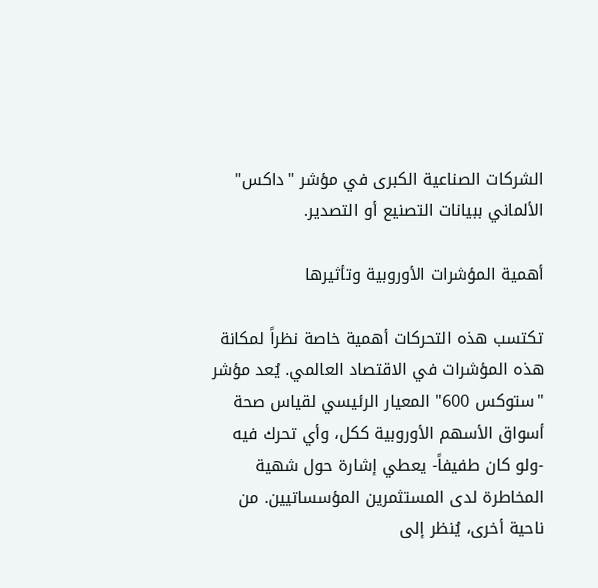الشركات الصناعية الكبرى في مؤشر "داكس" الألماني ببيانات التصنيع أو التصدير.

أهمية المؤشرات الأوروبية وتأثيرها

تكتسب هذه التحركات أهمية خاصة نظراً لمكانة هذه المؤشرات في الاقتصاد العالمي. يُعد مؤشر "ستوكس 600" المعيار الرئيسي لقياس صحة أسواق الأسهم الأوروبية ككل، وأي تحرك فيه -ولو كان طفيفاً- يعطي إشارة حول شهية المخاطرة لدى المستثمرين المؤسساتيين. من ناحية أخرى، يُنظر إلى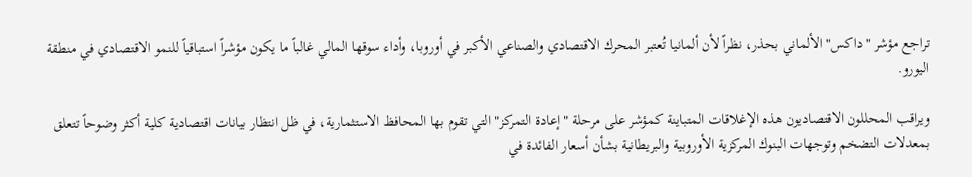تراجع مؤشر "داكس" الألماني بحذر، نظراً لأن ألمانيا تُعتبر المحرك الاقتصادي والصناعي الأكبر في أوروبا، وأداء سوقها المالي غالباً ما يكون مؤشراً استباقياً للنمو الاقتصادي في منطقة اليورو.

ويراقب المحللون الاقتصاديون هذه الإغلاقات المتباينة كمؤشر على مرحلة "إعادة التمركز" التي تقوم بها المحافظ الاستثمارية، في ظل انتظار بيانات اقتصادية كلية أكثر وضوحاً تتعلق بمعدلات التضخم وتوجهات البنوك المركزية الأوروبية والبريطانية بشأن أسعار الفائدة في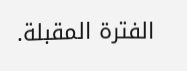الفترة المقبلة.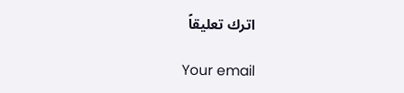اترك تعليقاً

Your email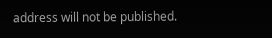address will not be published.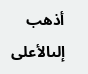أذهب إلىالأعلى